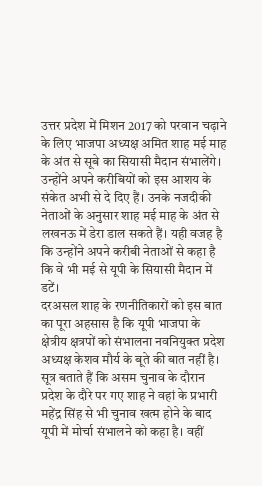उत्तर प्रदेश में मिशन 2017 को परवान चढ़ाने के लिए भाजपा अध्यक्ष अमित शाह मई माह के अंत से सूबे का सियासी मैदान संभालेंगे। उन्होंने अपने करीबियों को इस आशय के संकेत अभी से दे दिए हैं। उनके नजदीकी नेताओं के अनुसार शाह मई माह के अंत से लखनऊ में डेरा डाल सकते हैं। यही वजह है कि उन्होंने अपने करीबी नेताओं से कहा है कि वे भी मई से यूपी के सियासी मैदान में डटें।
दरअसल शाह के रणनीतिकारों को इस बात का पूरा अहसास है कि यूपी भाजपा के क्षेत्रीय क्षत्रपों को संभालना नवनियुक्त प्रदेश अध्यक्ष केशव मौर्य के बूते की बात नहीं है।
सूत्र बताते हैं कि असम चुनाव के दौरान प्रदेश के दौरे पर गए शाह ने वहां के प्रभारी महेंद्र सिंह से भी चुनाव खत्म होने के बाद यूपी में मोर्चा संभालने को कहा है। वहीं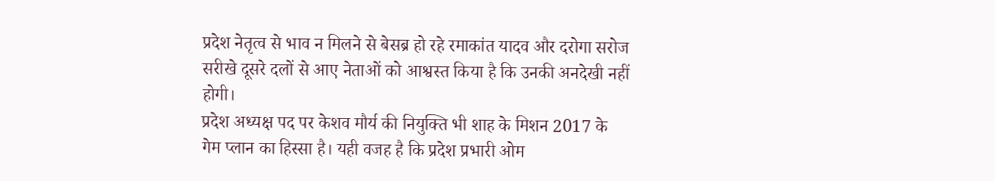प्रदेश नेतृत्व से भाव न मिलने से बेसब्र हो रहे रमाकांत यादव और दरोगा सरोज सरीखे दूसरे दलों से आए नेताओं को आश्वस्त किया है कि उनकी अनदेखी नहीं होगी।
प्रदेश अध्यक्ष पद पर केशव मौर्य की नियुक्ति भी शाह के मिशन 2017 के गेम प्लान का हिस्सा है। यही वजह है कि प्रदेश प्रभारी ओम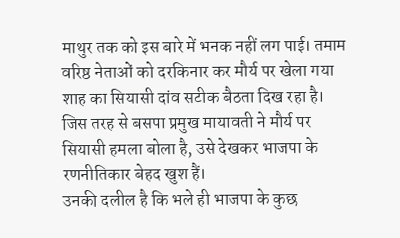माथुर तक को इस बारे में भनक नहीं लग पाई। तमाम वरिष्ठ नेताओं को दरकिनार कर मौर्य पर खेला गया शाह का सियासी दांव सटीक बैठता दिख रहा है। जिस तरह से बसपा प्रमुख मायावती ने मौर्य पर सियासी हमला बोला है, उसे देखकर भाजपा के रणनीतिकार बेहद खुश हैं।
उनकी दलील है कि भले ही भाजपा के कुछ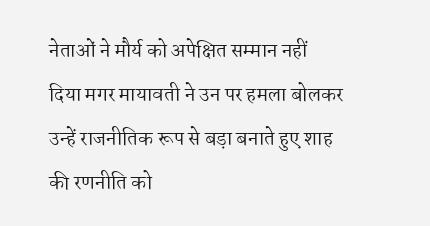नेताओं ने मौर्य को अपेक्षित सम्मान नहीं दिया मगर मायावती ने उन पर हमला बोलकर उन्हें राजनीतिक रूप से बड़ा बनाते हुए शाह की रणनीति को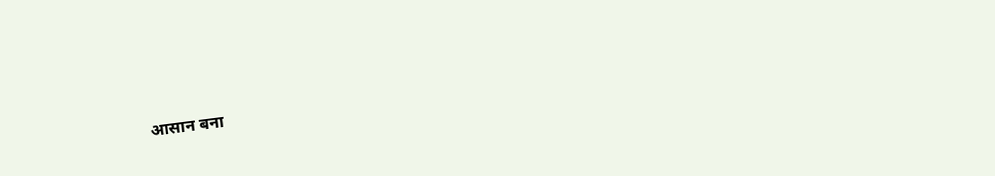आसान बना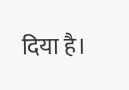दिया है।